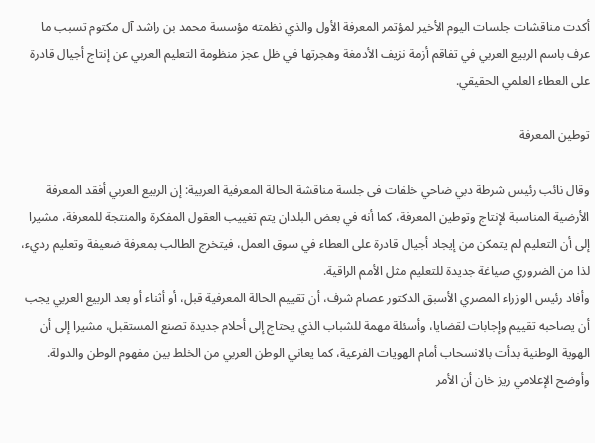أكدت مناقشات جلسات اليوم الأخير لمؤتمر المعرفة الأول والذي نظمته مؤسسة محمد بن راشد آل مكتوم تسبب ما عرف باسم الربيع العربي في تفاقم أزمة نزيف الأدمغة وهجرتها في ظل عجز منظومة التعليم العربي عن إنتاج أجيال قادرة على العطاء العلمي الحقيقي.

توطين المعرفة

وقال نائب رئيس شرطة دبي ضاحي خلفات فى جلسة مناقشة الحالة المعرفية العربية: إن الربيع العربي أفقد المعرفة الأرضية المناسبة لإنتاج وتوطين المعرفة، كما أنه في بعض البلدان يتم تغييب العقول المفكرة والمنتجة للمعرفة، مشيرا إلى أن التعليم لم يتمكن من إيجاد أجيال قادرة على العطاء في سوق العمل، فيتخرج الطالب بمعرفة ضعيفة وتعليم رديء، لذا من الضروري صياغة جديدة للتعليم مثل الأمم الراقية.
وأفاد رئيس الوزراء المصري الأسبق الدكتور عصام شرف، أن تقييم الحالة المعرفية قبل، أو أثناء أو بعد الربيع العربي يجب أن يصاحبه تقييم وإجابات لقضايا، وأسئلة مهمة للشباب الذي يحتاج إلى أحلام جديدة تصنع المستقبل، مشيرا إلى أن الهوية الوطنية بدأت بالانسحاب أمام الهويات الفرعية، كما يعاني الوطن العربي من الخلط بين مفهوم الوطن والدولة.
وأوضح الإعلامي ريز خان أن الأمر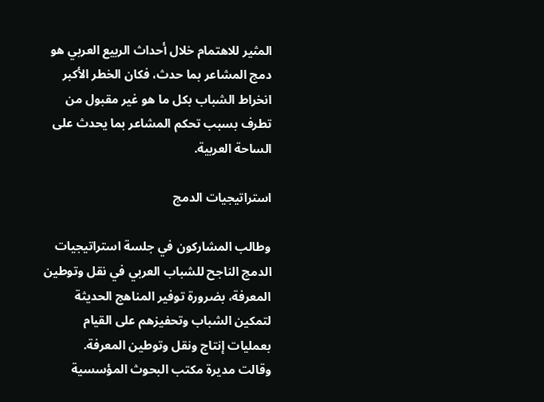المثير للاهتمام خلال أحداث الربيع العربي هو دمج المشاعر بما حدث، فكان الخطر الأكبر انخراط الشباب بكل ما هو غير مقبول من تطرف بسبب تحكم المشاعر بما يحدث على الساحة العربية.

استراتيجيات الدمج

وطالب المشاركون في جلسة استراتيجيات الدمج الناجح للشباب العربي في نقل وتوطين المعرفة، بضرورة توفير المناهج الحديثة لتمكين الشباب وتحفيزهم على القيام بعمليات إنتاج ونقل وتوطين المعرفة.
وقالت مديرة مكتب البحوث المؤسسية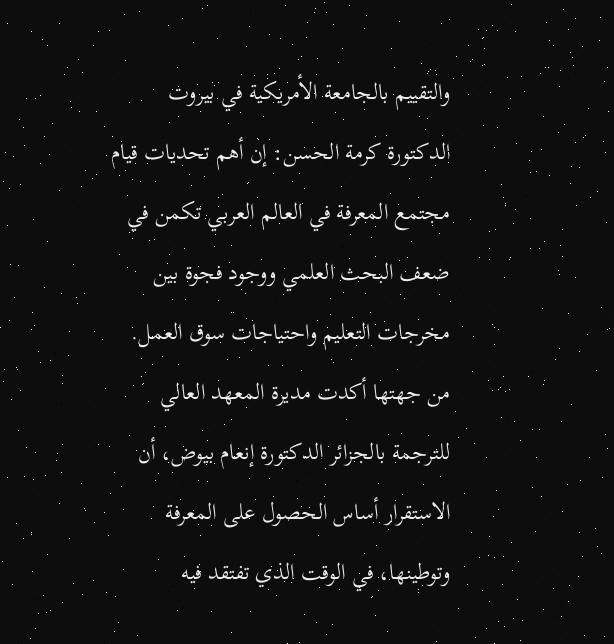والتقييم بالجامعة الأمريكية في بيروت الدكتورة كرمة الحسن: إن أهم تحديات قيام مجتمع المعرفة في العالم العربي تكمن في ضعف البحث العلمي ووجود فجوة بين مخرجات التعليم واحتياجات سوق العمل.
من جهتها أكدت مديرة المعهد العالي للترجمة بالجزائر الدكتورة إنعام بيوض، أن الاستقرار أساس الحصول على المعرفة وتوطينها، في الوقت الذي تفتقد فيه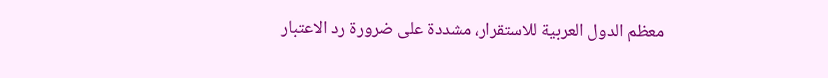معظم الدول العربية للاستقرار، مشددة على ضرورة رد الاعتبار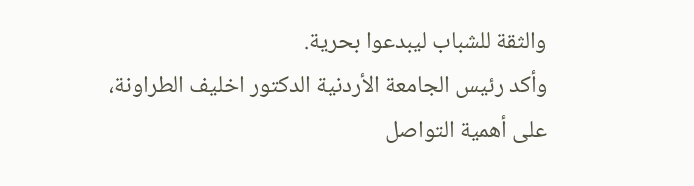والثقة للشباب ليبدعوا بحرية.
وأكد رئيس الجامعة الأردنية الدكتور اخليف الطراونة، على أهمية التواصل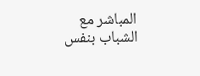المباشر مع الشباب بنفس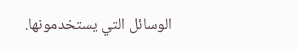الوسائل التي يستخدمونها.